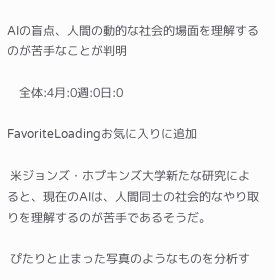AIの盲点、人間の動的な社会的場面を理解するのが苦手なことが判明

    全体:4月:0週:0日:0

FavoriteLoadingお気に入りに追加

 米ジョンズ・ホプキンズ大学新たな研究によると、現在のAIは、人間同士の社会的なやり取りを理解するのが苦手であるそうだ。

 ぴたりと止まった写真のようなものを分析す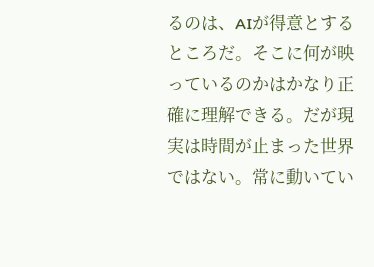るのは、AIが得意とするところだ。そこに何が映っているのかはかなり正確に理解できる。だが現実は時間が止まった世界ではない。常に動いてい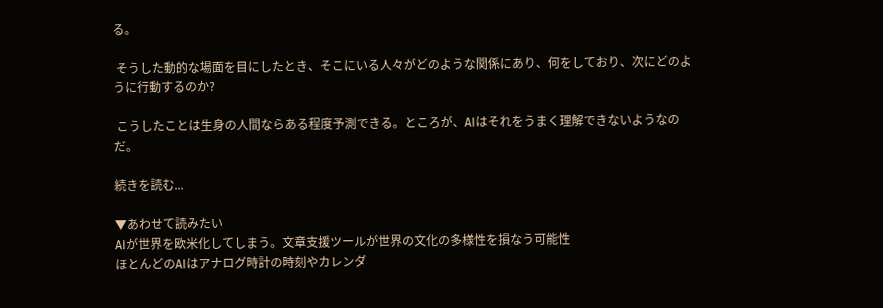る。

 そうした動的な場面を目にしたとき、そこにいる人々がどのような関係にあり、何をしており、次にどのように行動するのか?

 こうしたことは生身の人間ならある程度予測できる。ところが、AIはそれをうまく理解できないようなのだ。

続きを読む...

▼あわせて読みたい
AIが世界を欧米化してしまう。文章支援ツールが世界の文化の多様性を損なう可能性
ほとんどのAIはアナログ時計の時刻やカレンダ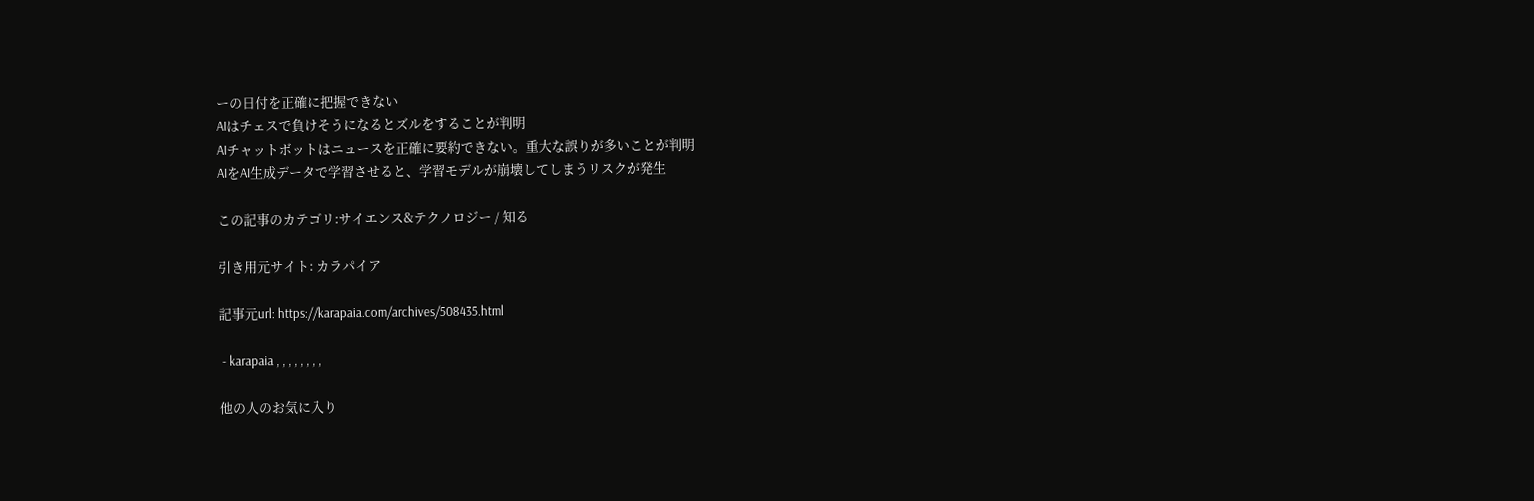ーの日付を正確に把握できない
AIはチェスで負けそうになるとズルをすることが判明
AIチャットボットはニュースを正確に要約できない。重大な誤りが多いことが判明
AIをAI生成データで学習させると、学習モデルが崩壊してしまうリスクが発生

この記事のカテゴリ:サイエンス&テクノロジー / 知る

引き用元サイト: カラパイア

記事元url: https://karapaia.com/archives/508435.html

 - karapaia , , , , , , , ,

他の人のお気に入り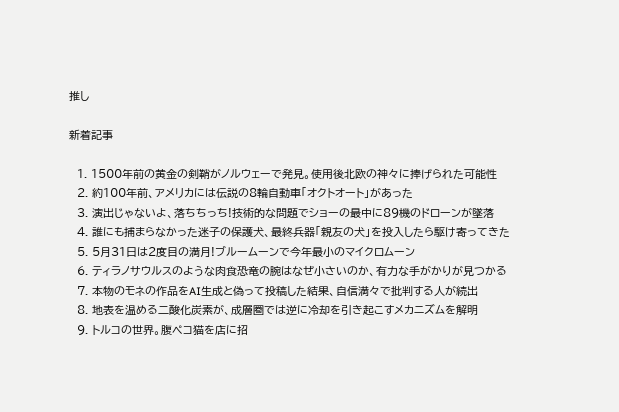推し

新着記事

  1. 1500年前の黄金の剣鞘がノルウェーで発見。使用後北欧の神々に捧げられた可能性
  2. 約100年前、アメリカには伝説の8輪自動車「オクトオート」があった
  3. 演出じゃないよ、落ちちっち!技術的な問題でショーの最中に89機のドローンが墜落
  4. 誰にも捕まらなかった迷子の保護犬、最終兵器「親友の犬」を投入したら駆け寄ってきた
  5. 5月31日は2度目の満月!ブルームーンで今年最小のマイクロムーン
  6. ティラノサウルスのような肉食恐竜の腕はなぜ小さいのか、有力な手がかりが見つかる
  7. 本物のモネの作品をAI生成と偽って投稿した結果、自信満々で批判する人が続出
  8. 地表を温める二酸化炭素が、成層圏では逆に冷却を引き起こすメカニズムを解明
  9. トルコの世界。腹ペコ猫を店に招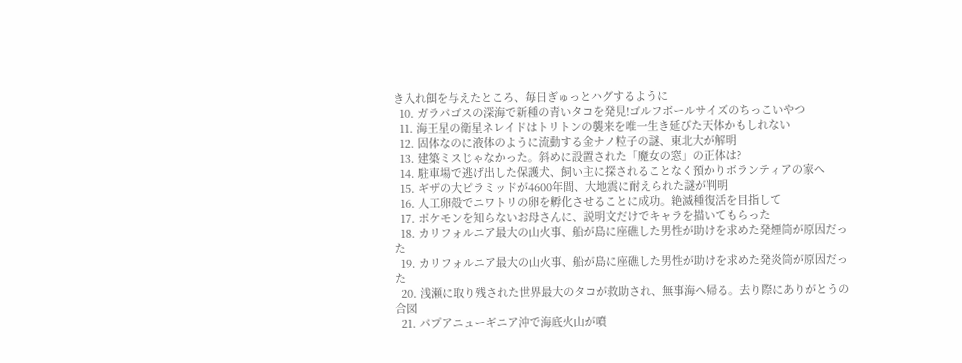き入れ餌を与えたところ、毎日ぎゅっとハグするように
  10. ガラパゴスの深海で新種の青いタコを発見!ゴルフボールサイズのちっこいやつ
  11. 海王星の衛星ネレイドはトリトンの襲来を唯一生き延びた天体かもしれない
  12. 固体なのに液体のように流動する金ナノ粒子の謎、東北大が解明
  13. 建築ミスじゃなかった。斜めに設置された「魔女の窓」の正体は?
  14. 駐車場で逃げ出した保護犬、飼い主に探されることなく預かりボランティアの家へ
  15. ギザの大ピラミッドが4600年間、大地震に耐えられた謎が判明
  16. 人工卵殻でニワトリの卵を孵化させることに成功。絶滅種復活を目指して
  17. ポケモンを知らないお母さんに、説明文だけでキャラを描いてもらった
  18. カリフォルニア最大の山火事、船が島に座礁した男性が助けを求めた発煙筒が原因だった
  19. カリフォルニア最大の山火事、船が島に座礁した男性が助けを求めた発炎筒が原因だった
  20. 浅瀬に取り残された世界最大のタコが救助され、無事海へ帰る。去り際にありがとうの合図
  21. パプアニューギニア沖で海底火山が噴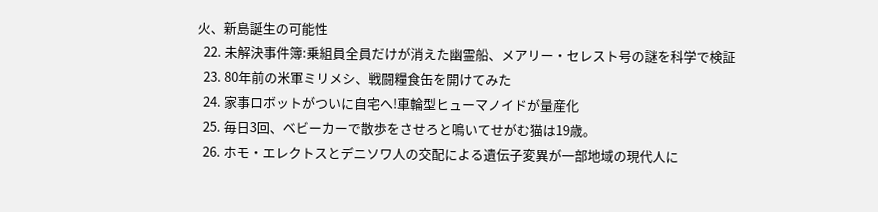火、新島誕生の可能性
  22. 未解決事件簿:乗組員全員だけが消えた幽霊船、メアリー・セレスト号の謎を科学で検証
  23. 80年前の米軍ミリメシ、戦闘糧食缶を開けてみた
  24. 家事ロボットがついに自宅へ!車輪型ヒューマノイドが量産化
  25. 毎日3回、ベビーカーで散歩をさせろと鳴いてせがむ猫は19歳。
  26. ホモ・エレクトスとデニソワ人の交配による遺伝子変異が一部地域の現代人に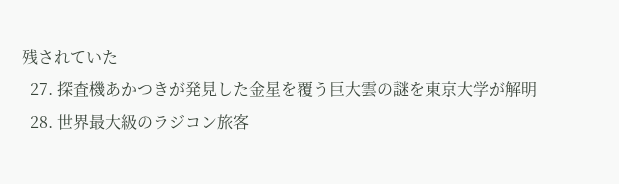残されていた
  27. 探査機あかつきが発見した金星を覆う巨大雲の謎を東京大学が解明
  28. 世界最大級のラジコン旅客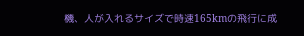機、人が入れるサイズで時速165kmの飛行に成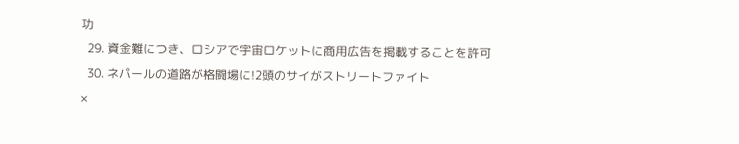功
  29. 資金難につき、ロシアで宇宙ロケットに商用広告を掲載することを許可
  30. ネパールの道路が格闘場に!2頭のサイがストリートファイト
×